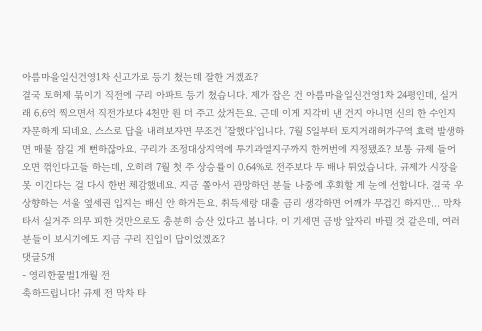아름마을일신건영1차 신고가로 등기 쳤는데 잘한 거겠죠?
결국 토허제 묶이기 직전에 구리 아파트 등기 쳤습니다. 제가 잡은 건 아름마을일신건영1차 24평인데, 실거래 6.6억 찍으면서 직전가보다 4천만 원 더 주고 샀거든요. 근데 이게 지각비 낸 건지 아니면 신의 한 수인지 자문하게 되네요. 스스로 답을 내려보자면 무조건 '잘했다'입니다. 7월 5일부터 토지거래허가구역 효력 발생하면 매물 잠길 게 뻔하잖아요. 구리가 조정대상지역에 투기과열지구까지 한꺼번에 지정됐죠? 보통 규제 들어오면 꺾인다고들 하는데, 오히려 7월 첫 주 상승률이 0.64%로 전주보다 두 배나 튀었습니다. 규제가 시장을 못 이긴다는 걸 다시 한번 체감했네요. 지금 쫄아서 관망하던 분들 나중에 후회할 게 눈에 선합니다. 결국 우상향하는 서울 옆세권 입지는 배신 안 하거든요. 취득세랑 대출 금리 생각하면 어깨가 무겁긴 하지만... 막차 타서 실거주 의무 피한 것만으로도 충분히 승산 있다고 봅니다. 이 기세면 금방 앞자리 바뀔 것 같은데, 여러분들이 보시기에도 지금 구리 진입이 답이었겠죠?
댓글5개
- 영리한꿀벌1개월 전
축하드립니다! 규제 전 막차 타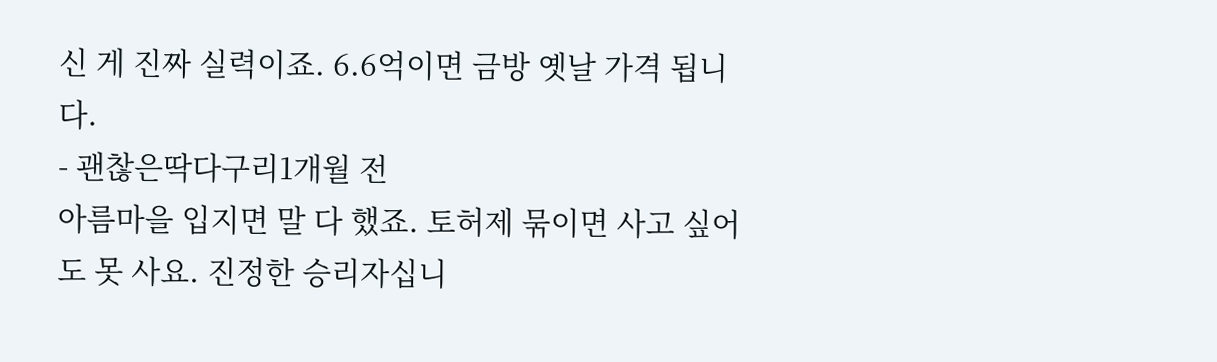신 게 진짜 실력이죠. 6.6억이면 금방 옛날 가격 됩니다.
- 괜찮은딱다구리1개월 전
아름마을 입지면 말 다 했죠. 토허제 묶이면 사고 싶어도 못 사요. 진정한 승리자십니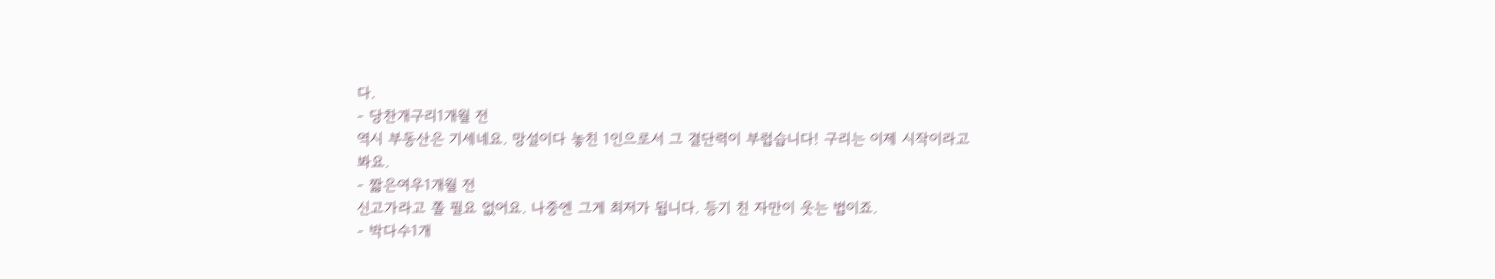다.
- 당찬개구리1개월 전
역시 부동산은 기세네요. 망설이다 놓친 1인으로서 그 결단력이 부럽습니다! 구리는 이제 시작이라고 봐요.
- 짧은여우1개월 전
신고가라고 쫄 필요 없어요. 나중엔 그게 최저가 됩니다. 등기 친 자만이 웃는 법이죠.
- 박다수1개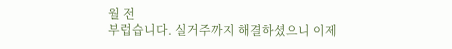월 전
부럽습니다. 실거주까지 해결하셨으니 이제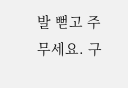발 뻗고 주무세요. 구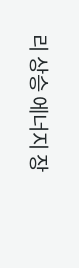리 상승 에너지 장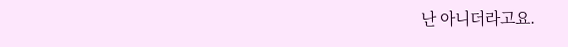난 아니더라고요.